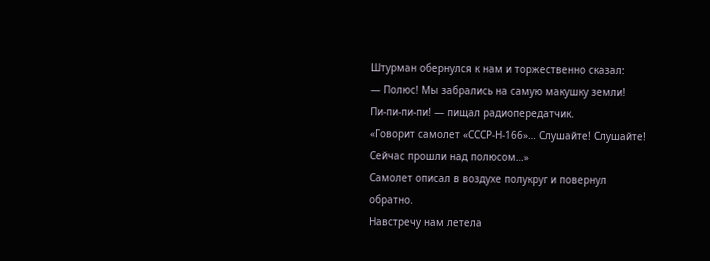Штурман обернулся к нам и торжественно сказал:
— Полюс! Мы забрались на самую макушку земли!
Пи-пи-пи-пи! — пищал радиопередатчик.
«Говорит самолет «СССР-Н-166»… Слушайте! Слушайте! Сейчас прошли над полюсом…»
Самолет описал в воздухе полукруг и повернул обратно.
Навстречу нам летела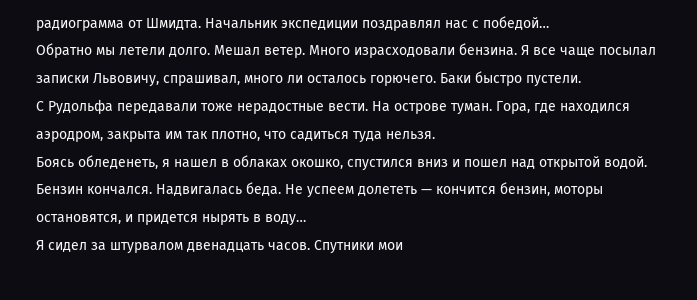радиограмма от Шмидта. Начальник экспедиции поздравлял нас с победой…
Обратно мы летели долго. Мешал ветер. Много израсходовали бензина. Я все чаще посылал записки Львовичу, спрашивал, много ли осталось горючего. Баки быстро пустели.
С Рудольфа передавали тоже нерадостные вести. На острове туман. Гора, где находился аэродром, закрыта им так плотно, что садиться туда нельзя.
Боясь обледенеть, я нашел в облаках окошко, спустился вниз и пошел над открытой водой. Бензин кончался. Надвигалась беда. Не успеем долететь — кончится бензин, моторы остановятся, и придется нырять в воду…
Я сидел за штурвалом двенадцать часов. Спутники мои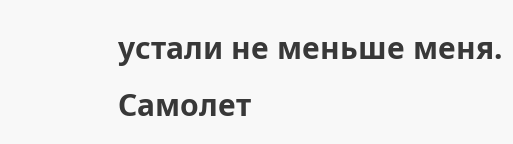устали не меньше меня. Самолет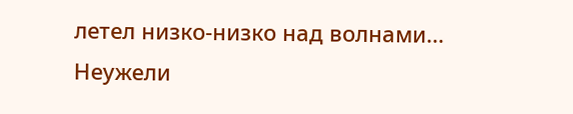летел низко-низко над волнами… Неужели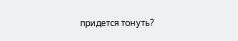придется тонуть?